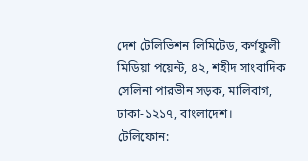দেশ টেলিভিশন লিমিটেড, কর্ণফুলী মিডিয়া পয়েন্ট, ৪২, শহীদ সাংবাদিক সেলিনা পারভীন সড়ক, মালিবাগ, ঢাকা-১২১৭, বাংলাদেশ।
টেলিফোন: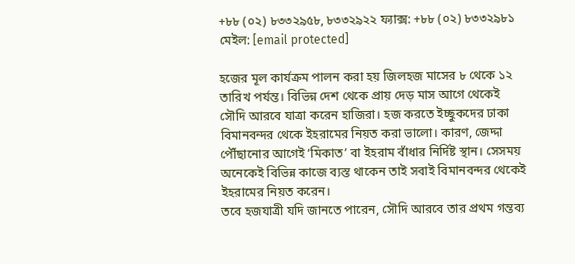+৮৮ (০২) ৮৩৩২৯৫৮, ৮৩৩২৯২২ ফ্যাক্স: +৮৮ (০২) ৮৩৩২৯৮১ মেইল: [email protected]

হজের মূল কার্যক্রম পালন করা হয় জিলহজ মাসের ৮ থেকে ১২ তারিখ পর্যন্ত। বিভিন্ন দেশ থেকে প্রায় দেড় মাস আগে থেকেই সৌদি আরবে যাত্রা করেন হাজিরা। হজ করতে ইচ্ছুকদের ঢাকা বিমানবন্দর থেকে ইহরামের নিয়ত করা ভালো। কারণ, জেদ্দা পৌঁছানোর আগেই ‘মিকাত’ বা ইহরাম বাঁধার নির্দিষ্ট স্থান। সেসময় অনেকেই বিভিন্ন কাজে ব্যস্ত থাকেন তাই সবাই বিমানবন্দর থেকেই ইহরামের নিয়ত করেন।
তবে হজযাত্রী যদি জানতে পারেন, সৌদি আরবে তার প্রথম গন্তব্য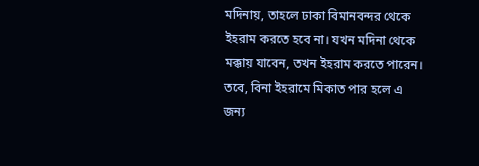মদিনায়, তাহলে ঢাকা বিমানবন্দর থেকে ইহরাম করতে হবে না। যখন মদিনা থেকে মক্কায় যাবেন, তখন ইহরাম করতে পারেন। তবে, বিনা ইহরামে মিকাত পার হলে এ জন্য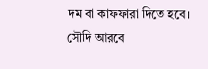দম বা কাফফারা দিতে হবে।
সৌদি আরবে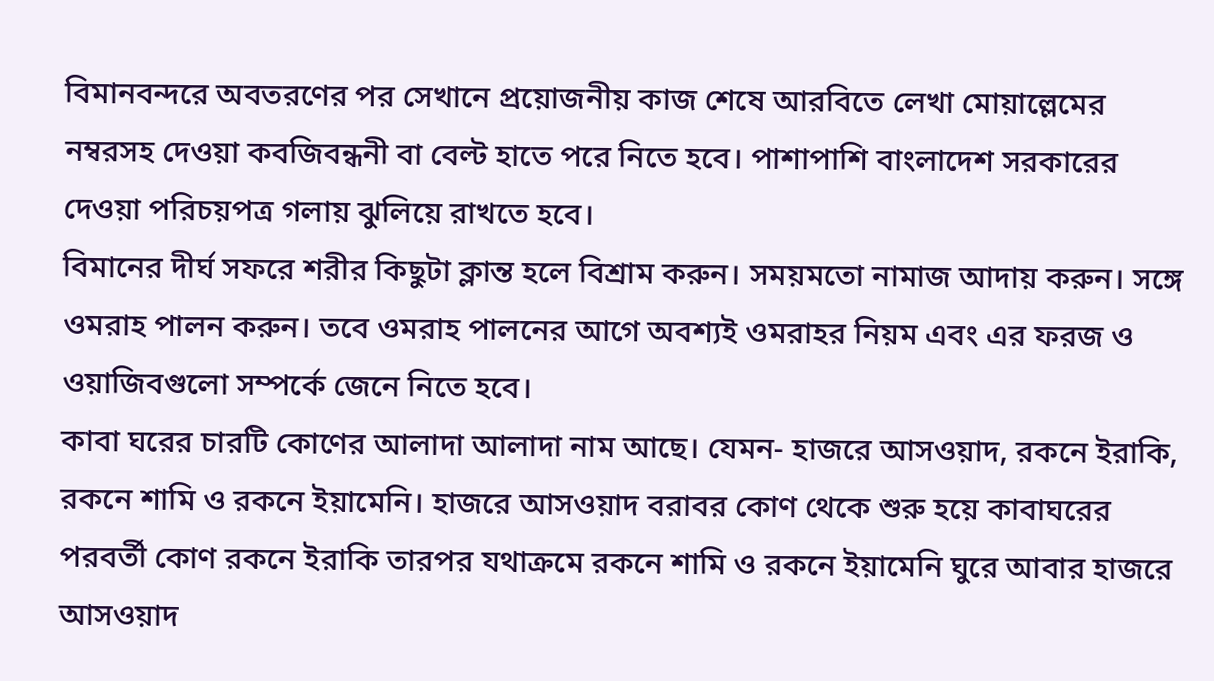বিমানবন্দরে অবতরণের পর সেখানে প্রয়োজনীয় কাজ শেষে আরবিতে লেখা মোয়াল্লেমের নম্বরসহ দেওয়া কবজিবন্ধনী বা বেল্ট হাতে পরে নিতে হবে। পাশাপাশি বাংলাদেশ সরকারের দেওয়া পরিচয়পত্র গলায় ঝুলিয়ে রাখতে হবে।
বিমানের দীর্ঘ সফরে শরীর কিছুটা ক্লান্ত হলে বিশ্রাম করুন। সময়মতো নামাজ আদায় করুন। সঙ্গে ওমরাহ পালন করুন। তবে ওমরাহ পালনের আগে অবশ্যই ওমরাহর নিয়ম এবং এর ফরজ ও ওয়াজিবগুলো সম্পর্কে জেনে নিতে হবে।
কাবা ঘরের চারটি কোণের আলাদা আলাদা নাম আছে। যেমন- হাজরে আসওয়াদ, রকনে ইরাকি, রকনে শামি ও রকনে ইয়ামেনি। হাজরে আসওয়াদ বরাবর কোণ থেকে শুরু হয়ে কাবাঘরের পরবর্তী কোণ রকনে ইরাকি তারপর যথাক্রমে রকনে শামি ও রকনে ইয়ামেনি ঘুরে আবার হাজরে আসওয়াদ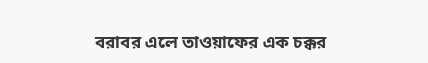বরাবর এলে তাওয়াফের এক চক্কর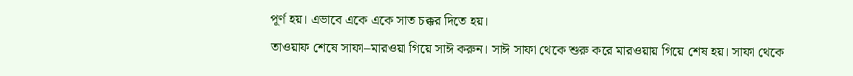পূর্ণ হয়। এভাবে একে একে সাত চক্কর দিতে হয়।
তাওয়াফ শেষে সাফা–মারওয়া গিয়ে সাঈ করুন। সাঈ সাফা থেকে শুরু করে মারওয়ায় গিয়ে শেষ হয়। সাফা থেকে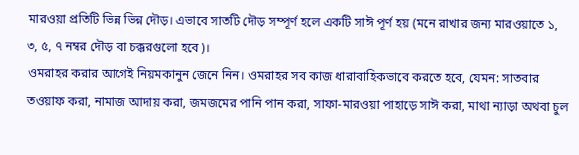মারওয়া প্রতিটি ভিন্ন ভিন্ন দৌড়। এভাবে সাতটি দৌড় সম্পূর্ণ হলে একটি সাঈ পূর্ণ হয় (মনে রাখার জন্য মারওয়াতে ১, ৩, ৫, ৭ নম্বর দৌড় বা চক্করগুলো হবে)।
ওমরাহর করার আগেই নিয়মকানুন জেনে নিন। ওমরাহর সব কাজ ধারাবাহিকভাবে করতে হবে, যেমন: সাতবার তওয়াফ করা, নামাজ আদায় করা, জমজমের পানি পান করা, সাফা-মারওয়া পাহাড়ে সাঈ করা, মাথা ন্যাড়া অথবা চুল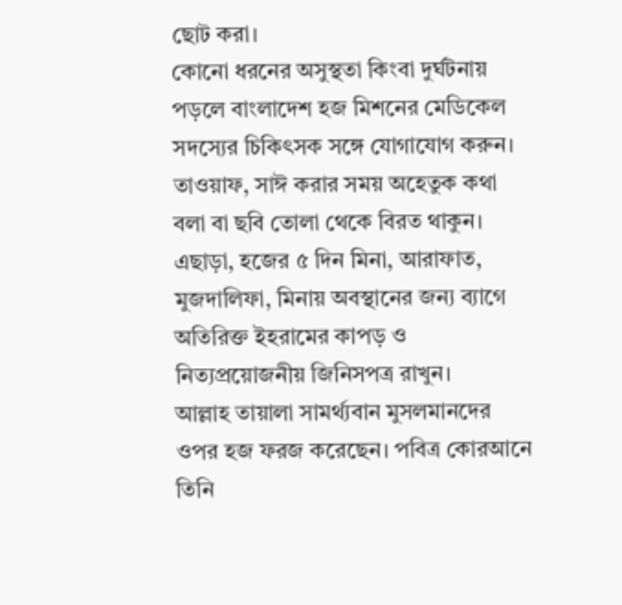ছোট করা।
কোনো ধরনের অসুস্থতা কিংবা দুর্ঘটনায় পড়লে বাংলাদেশ হজ মিশনের মেডিকেল সদস্যের চিকিৎসক সঙ্গে যোগাযোগ করুন। তাওয়াফ, সাঈ করার সময় অহেতুক কথা বলা বা ছবি তোলা থেকে বিরত থাকুন। এছাড়া, হজের ৫ দিন মিনা, আরাফাত, মুজদালিফা, মিনায় অবস্থানের জন্য ব্যাগে অতিরিক্ত ইহরামের কাপড় ও নিত্যপ্রয়োজনীয় জিনিসপত্র রাখুন।
আল্লাহ তায়ালা সামর্থ্যবান মুসলমানদের ওপর হজ ফরজ করেছেন। পবিত্র কোরআনে তিনি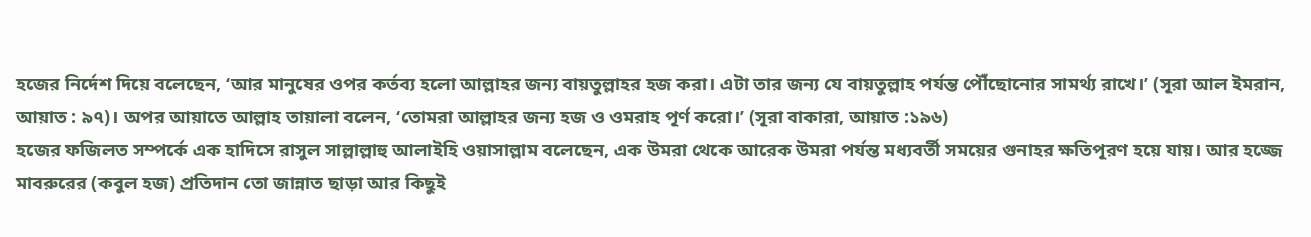হজের নির্দেশ দিয়ে বলেছেন, ‘আর মানুষের ওপর কর্তব্য হলো আল্লাহর জন্য বায়তুল্লাহর হজ করা। এটা তার জন্য যে বায়তুল্লাহ পর্যন্ত পৌঁছোনোর সামর্থ্য রাখে।’ (সূরা আল ইমরান, আয়াত : ৯৭)। অপর আয়াতে আল্লাহ তায়ালা বলেন, ‘তোমরা আল্লাহর জন্য হজ ও ওমরাহ পূর্ণ করো।’ (সূরা বাকারা, আয়াত :১৯৬)
হজের ফজিলত সম্পর্কে এক হাদিসে রাসুল সাল্লাল্লাহু আলাইহি ওয়াসাল্লাম বলেছেন, এক উমরা থেকে আরেক উমরা পর্যন্ত মধ্যবর্তী সময়ের গুনাহর ক্ষতিপূরণ হয়ে যায়। আর হজ্জে মাবরুরের (কবুল হজ) প্রতিদান তো জান্নাত ছাড়া আর কিছুই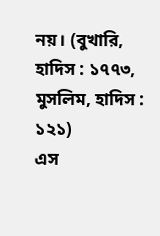নয়। (বুখারি, হাদিস : ১৭৭৩, মুসলিম, হাদিস : ১২১)
এস